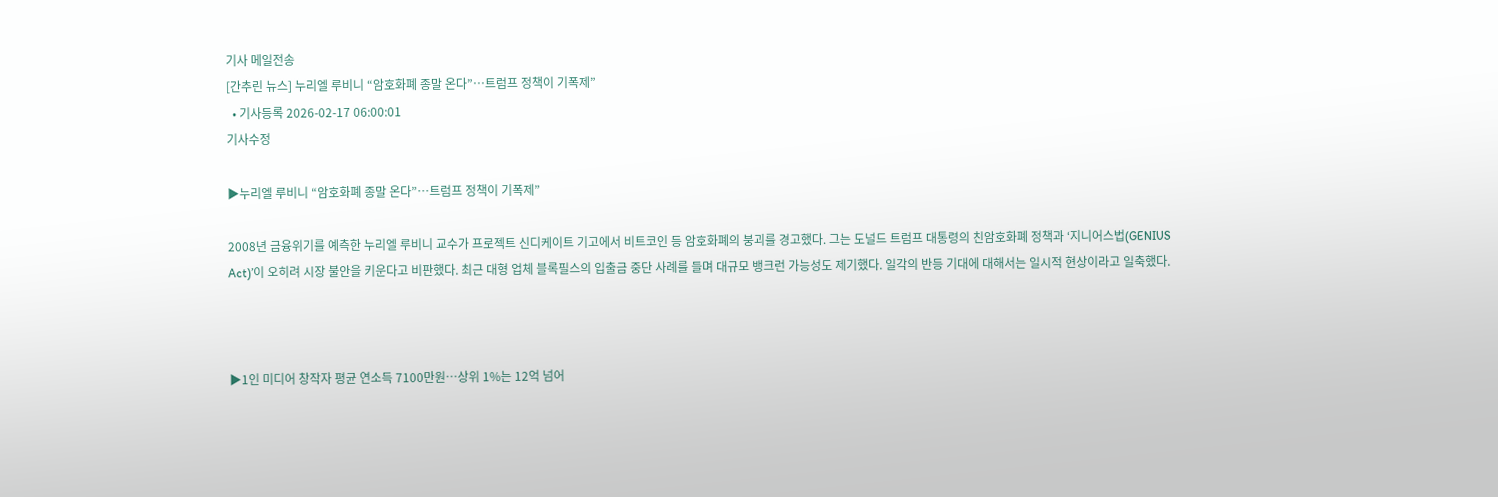기사 메일전송
[간추린 뉴스] 누리엘 루비니 “암호화폐 종말 온다”…트럼프 정책이 기폭제”
  • 기사등록 2026-02-17 06:00:01
기사수정

▶누리엘 루비니 “암호화폐 종말 온다”…트럼프 정책이 기폭제”

2008년 금융위기를 예측한 누리엘 루비니 교수가 프로젝트 신디케이트 기고에서 비트코인 등 암호화폐의 붕괴를 경고했다. 그는 도널드 트럼프 대통령의 친암호화폐 정책과 ‘지니어스법(GENIUS Act)’이 오히려 시장 불안을 키운다고 비판했다. 최근 대형 업체 블록필스의 입출금 중단 사례를 들며 대규모 뱅크런 가능성도 제기했다. 일각의 반등 기대에 대해서는 일시적 현상이라고 일축했다.



▶1인 미디어 창작자 평균 연소득 7100만원…상위 1%는 12억 넘어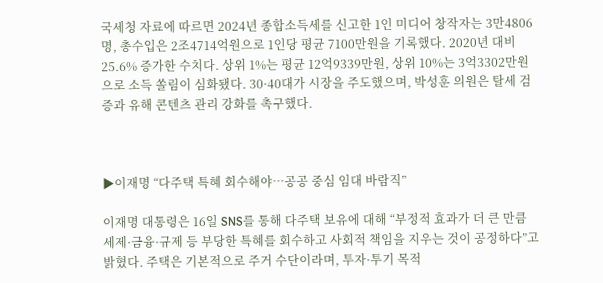국세청 자료에 따르면 2024년 종합소득세를 신고한 1인 미디어 창작자는 3만4806명, 총수입은 2조4714억원으로 1인당 평균 7100만원을 기록했다. 2020년 대비 25.6% 증가한 수치다. 상위 1%는 평균 12억9339만원, 상위 10%는 3억3302만원으로 소득 쏠림이 심화됐다. 30·40대가 시장을 주도했으며, 박성훈 의원은 탈세 검증과 유해 콘텐츠 관리 강화를 촉구했다.



▶이재명 “다주택 특혜 회수해야…공공 중심 임대 바람직”

이재명 대통령은 16일 SNS를 통해 다주택 보유에 대해 “부정적 효과가 더 큰 만큼 세제·금융·규제 등 부당한 특혜를 회수하고 사회적 책임을 지우는 것이 공정하다”고 밝혔다. 주택은 기본적으로 주거 수단이라며, 투자·투기 목적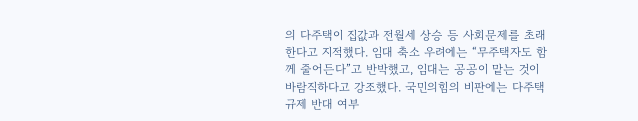의 다주택이 집값과 전월세 상승 등 사회문제를 초래한다고 지적했다. 임대 축소 우려에는 “무주택자도 함께 줄어든다”고 반박했고, 임대는 공공이 맡는 것이 바람직하다고 강조했다. 국민의힘의 비판에는 다주택 규제 반대 여부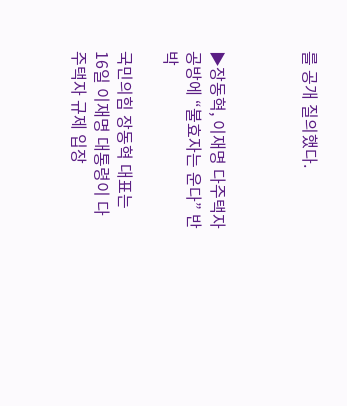를 공개 질의했다.



▶장동혁, 이재명 다주택자 공방에 “불효자는 운다” 반박

국민의힘 장동혁 대표는 16일 이재명 대통령이 다주택자 규제 입장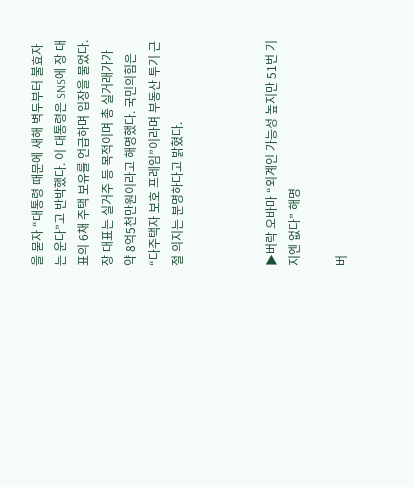을 묻자 “대통령 때문에 새해 벽두부터 불효자는 운다”고 반박했다. 이 대통령은 SNS에 장 대표의 6채 주택 보유를 언급하며 입장을 물었다. 장 대표는 실거주 등 목적이며 총 실거래가가 약 8억5천만원이라고 해명했다. 국민의힘은 “다주택자 보호 프레임”이라며 부동산 투기 근절 의지는 분명하다고 밝혔다.



▶버락 오바마 “외계인 가능성 높지만 51번 기지엔 없다” 해명

버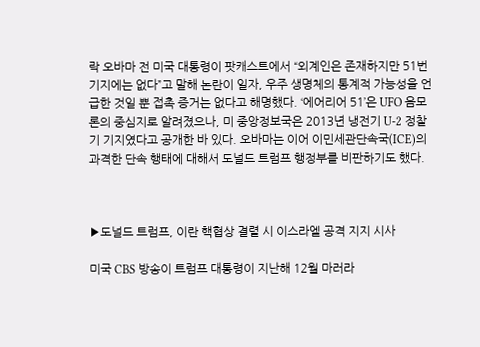락 오바마 전 미국 대통령이 팟캐스트에서 “외계인은 존재하지만 51번 기지에는 없다”고 말해 논란이 일자, 우주 생명체의 통계적 가능성을 언급한 것일 뿐 접촉 증거는 없다고 해명했다. ‘에어리어 51’은 UFO 음모론의 중심지로 알려졌으나, 미 중앙정보국은 2013년 냉전기 U-2 정찰기 기지였다고 공개한 바 있다. 오바마는 이어 이민세관단속국(ICE)의 과격한 단속 행태에 대해서 도널드 트럼프 행정부를 비판하기도 했다.



▶도널드 트럼프, 이란 핵협상 결렬 시 이스라엘 공격 지지 시사

미국 CBS 방송이 트럼프 대통령이 지난해 12월 마러라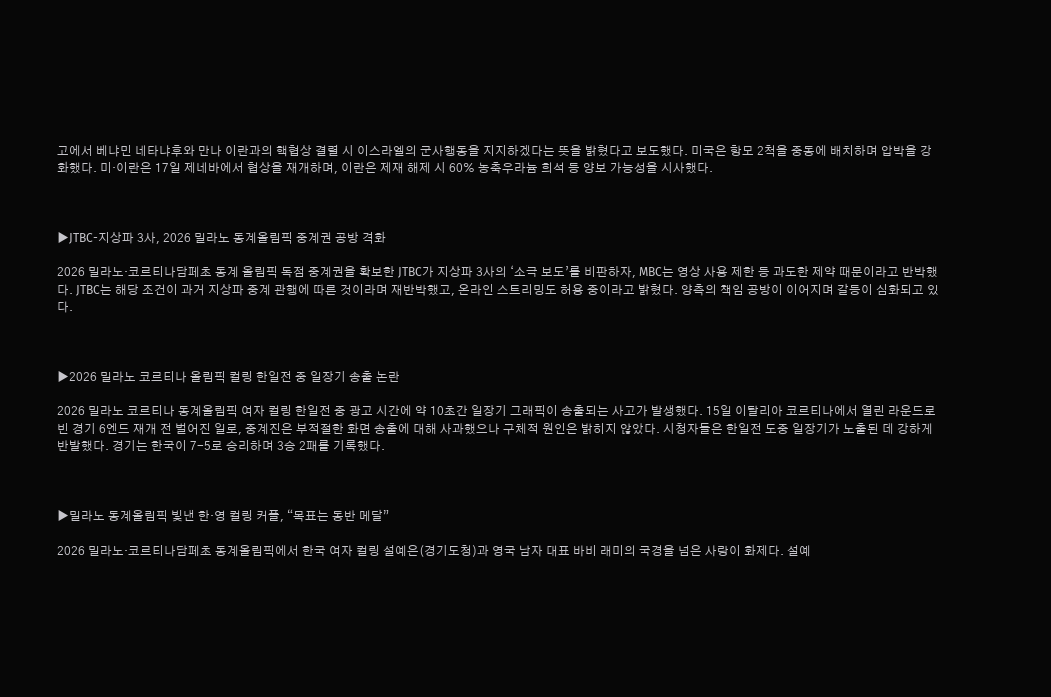고에서 베냐민 네타냐후와 만나 이란과의 핵협상 결렬 시 이스라엘의 군사행동을 지지하겠다는 뜻을 밝혔다고 보도했다. 미국은 항모 2척을 중동에 배치하며 압박을 강화했다. 미·이란은 17일 제네바에서 협상을 재개하며, 이란은 제재 해제 시 60% 농축우라늄 희석 등 양보 가능성을 시사했다.



▶JTBC-지상파 3사, 2026 밀라노 동계올림픽 중계권 공방 격화

2026 밀라노·코르티나담페초 동계 올림픽 독점 중계권을 확보한 JTBC가 지상파 3사의 ‘소극 보도’를 비판하자, MBC는 영상 사용 제한 등 과도한 제약 때문이라고 반박했다. JTBC는 해당 조건이 과거 지상파 중계 관행에 따른 것이라며 재반박했고, 온라인 스트리밍도 허용 중이라고 밝혔다. 양측의 책임 공방이 이어지며 갈등이 심화되고 있다.



▶2026 밀라노 코르티나 올림픽 컬링 한일전 중 일장기 송출 논란

2026 밀라노 코르티나 동계올림픽 여자 컬링 한일전 중 광고 시간에 약 10초간 일장기 그래픽이 송출되는 사고가 발생했다. 15일 이탈리아 코르티나에서 열린 라운드로빈 경기 6엔드 재개 전 벌어진 일로, 중계진은 부적절한 화면 송출에 대해 사과했으나 구체적 원인은 밝히지 않았다. 시청자들은 한일전 도중 일장기가 노출된 데 강하게 반발했다. 경기는 한국이 7-5로 승리하며 3승 2패를 기록했다.



▶밀라노 동계올림픽 빛낸 한·영 컬링 커플, “목표는 동반 메달”

2026 밀라노·코르티나담페초 동계올림픽에서 한국 여자 컬링 설예은(경기도청)과 영국 남자 대표 바비 래미의 국경을 넘은 사랑이 화제다. 설예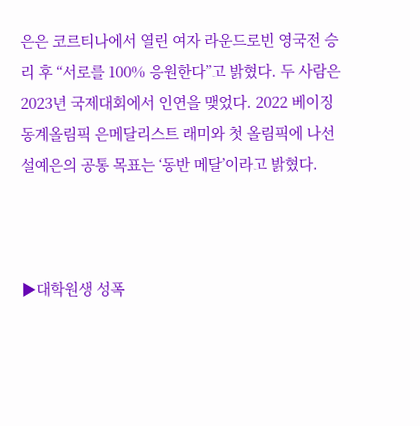은은 코르티나에서 열린 여자 라운드로빈 영국전 승리 후 “서로를 100% 응원한다”고 밝혔다. 두 사람은 2023년 국제대회에서 인연을 맺었다. 2022 베이징 동계올림픽 은메달리스트 래미와 첫 올림픽에 나선 설예은의 공통 목표는 ‘동반 메달’이라고 밝혔다.



▶대학원생 성폭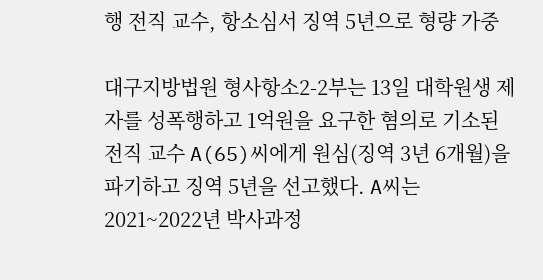행 전직 교수, 항소심서 징역 5년으로 형량 가중

대구지방법원 형사항소2-2부는 13일 대학원생 제자를 성폭행하고 1억원을 요구한 혐의로 기소된 전직 교수 A(65)씨에게 원심(징역 3년 6개월)을 파기하고 징역 5년을 선고했다. A씨는 2021~2022년 박사과정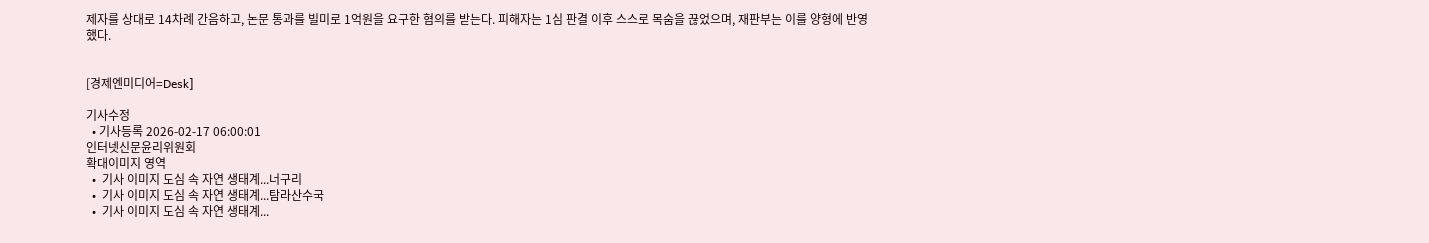제자를 상대로 14차례 간음하고, 논문 통과를 빌미로 1억원을 요구한 혐의를 받는다. 피해자는 1심 판결 이후 스스로 목숨을 끊었으며, 재판부는 이를 양형에 반영했다.


[경제엔미디어=Desk]

기사수정
  • 기사등록 2026-02-17 06:00:01
인터넷신문윤리위원회
확대이미지 영역
  •  기사 이미지 도심 속 자연 생태계...너구리
  •  기사 이미지 도심 속 자연 생태계...탐라산수국
  •  기사 이미지 도심 속 자연 생태계...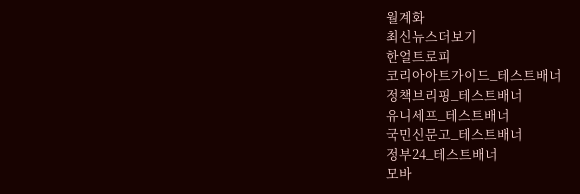월계화
최신뉴스더보기
한얼트로피
코리아아트가이드_테스트배너
정책브리핑_테스트배너
유니세프_테스트배너
국민신문고_테스트배너
정부24_테스트배너
모바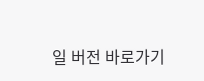일 버전 바로가기